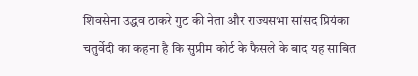शिवसेना उद्धव ठाकरे गुट की नेता और राज्यसभा सांसद प्रियंका चतुर्वेदी का कहना है कि सुप्रीम कोर्ट के फैसले के बाद यह साबित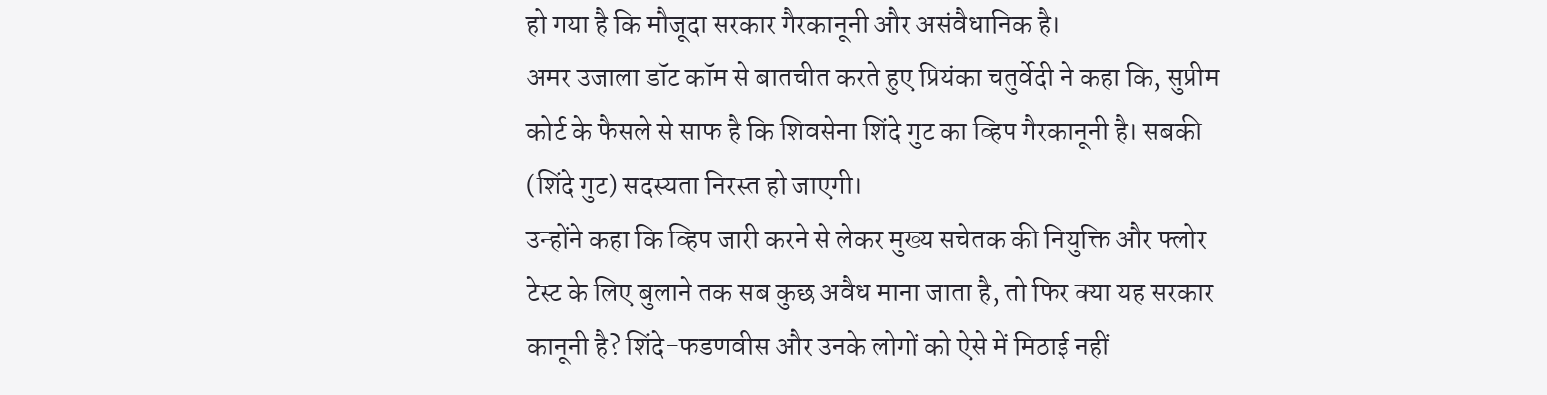हो गया है कि मौजूदा सरकार गैरकानूनी और असंवैधानिक है।
अमर उजाला डॉट कॉम से बातचीत करते हुए प्रियंका चतुर्वेदी ने कहा कि, सुप्रीम कोर्ट के फैसले से साफ है कि शिवसेना शिंदे गुट का व्हिप गैरकानूनी है। सबकी (शिंदे गुट) सदस्यता निरस्त हो जाएगी।
उन्होंने कहा कि व्हिप जारी करने से लेकर मुख्य सचेतक की नियुक्ति और फ्लोर टेस्ट के लिए बुलाने तक सब कुछ अवैध माना जाता है, तो फिर क्या यह सरकार कानूनी है? शिंदे-फडणवीस और उनके लोगों को ऐसे में मिठाई नहीं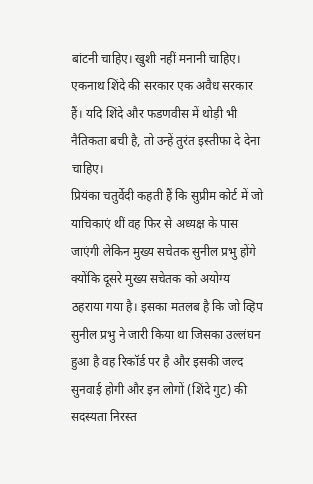बांटनी चाहिए। खुशी नहीं मनानी चाहिए। एकनाथ शिंदे की सरकार एक अवैध सरकार हैं। यदि शिंदे और फडणवीस में थोड़ी भी नैतिकता बची है, तो उन्हें तुरंत इस्तीफा दे देना चाहिए।
प्रियंका चतुर्वेदी कहती हैं कि सुप्रीम कोर्ट में जो याचिकाएं थीं वह फिर से अध्यक्ष के पास जाएंगी लेकिन मुख्य सचेतक सुनील प्रभु होंगे क्योंकि दूसरे मुख्य सचेतक को अयोग्य ठहराया गया है। इसका मतलब है कि जो व्हिप सुनील प्रभु ने जारी किया था जिसका उल्लंघन हुआ है वह रिकॉर्ड पर है और इसकी जल्द सुनवाई होगी और इन लोगों (शिंदे गुट) की सदस्यता निरस्त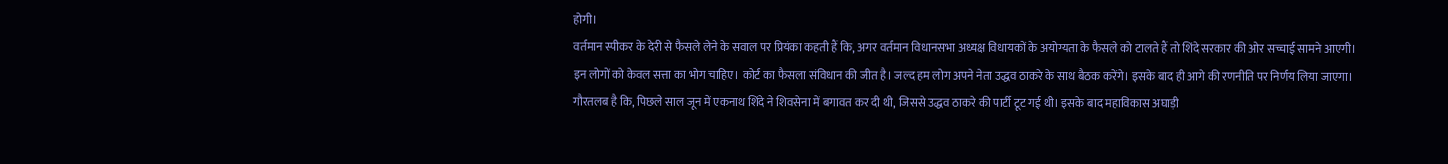होगी।
वर्तमान स्पीकर के देरी से फैसले लेने के सवाल पर प्रियंका कहती हैं कि, अगर वर्तमान विधानसभा अध्यक्ष विधायकों के अयोग्यता के फैसले को टालते हैं तो शिंदे सरकार की ओर सच्चाई सामने आएगी। इन लोगों को केवल सत्ता का भोग चाहिए। कोर्ट का फैसला संविधान की जीत है। जल्द हम लोग अपने नेता उद्धव ठाकरे के साथ बैठक करेंगे। इसके बाद ही आगे की रणनीति पर निर्णय लिया जाएगा।
गौरतलब है कि, पिछले साल जून में एकनाथ शिंदे ने शिवसेना में बगावत कर दी थी, जिससे उद्धव ठाकरे की पार्टी टूट गई थी। इसके बाद महाविकास अघाड़ी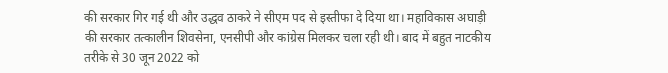की सरकार गिर गई थी और उद्धव ठाकरे ने सीएम पद से इस्तीफा दे दिया था। महाविकास अघाड़ी की सरकार तत्कालीन शिवसेना, एनसीपी और कांग्रेस मिलकर चला रही थी। बाद में बहुत नाटकीय तरीके से 30 जून 2022 को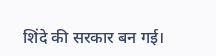शिंदे की सरकार बन गई।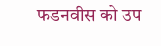फडनवीस को उप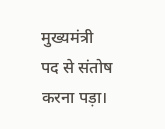मुख्यमंत्री पद से संतोष करना पड़ा।